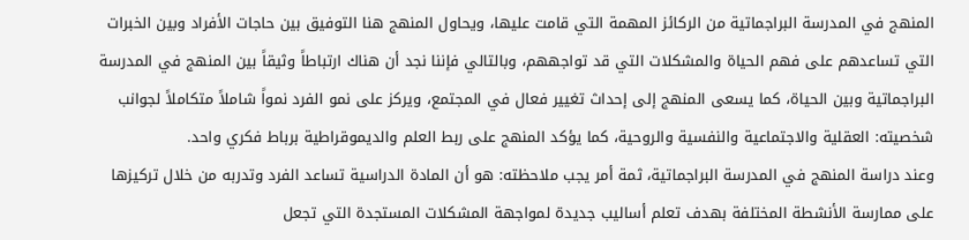المنهج في المدرسة البراجماتية من الركائز المهمة التي قامت عليها، ويحاول المنهج هنا التوفيق بين حاجات الأفراد وبين الخبرات التي تساعدهم على فهم الحياة والمشكلات التي قد تواجههم، وبالتالي فإننا نجد أن هناك ارتباطاً وثيقاً بين المنهج في المدرسة البراجماتية وبين الحياة، كما يسعى المنهج إلى إحداث تغيير فعال في المجتمع، ويركز على نمو الفرد نمواً شاملاً متكاملاً لجوانب شخصيته: العقلية والاجتماعية والنفسية والروحية، كما يؤكد المنهج على ربط العلم والديموقراطية برباط فكري واحد.
وعند دراسة المنهج في المدرسة البراجماتية، ثمة أمر يجب ملاحظته: هو أن المادة الدراسية تساعد الفرد وتدربه من خلال تركيزها على ممارسة الأنشطة المختلفة بهدف تعلم أساليب جديدة لمواجهة المشكلات المستجدة التي تجعل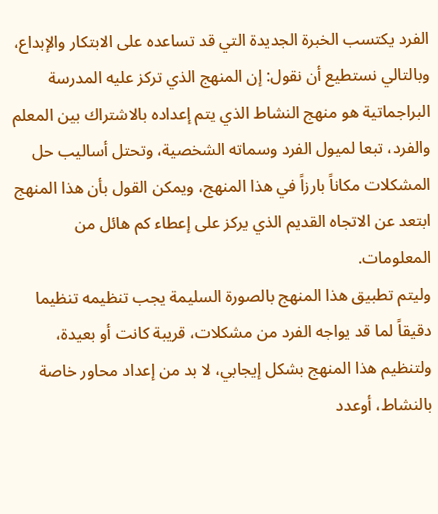الفرد يكتسب الخبرة الجديدة التي قد تساعده على الابتكار والإبداع، وبالتالي نستطيع أن نقول: إن المنهج الذي تركز عليه المدرسة البراجماتية هو منهج النشاط الذي يتم إعداده بالاشتراك بين المعلم والفرد، تبعا لميول الفرد وسماته الشخصية، وتحتل أساليب حل المشكلات مكاناً بارزاً في هذا المنهج، ويمكن القول بأن هذا المنهج ابتعد عن الاتجاه القديم الذي يركز على إعطاء كم هائل من المعلومات.
وليتم تطبيق هذا المنهج بالصورة السليمة يجب تنظيمه تنظيما دقيقاً لما قد يواجه الفرد من مشكلات، قريبة كانت أو بعيدة، ولتنظيم هذا المنهج بشكل إيجابي، لا بد من إعداد محاور خاصة بالنشاط، أوعدد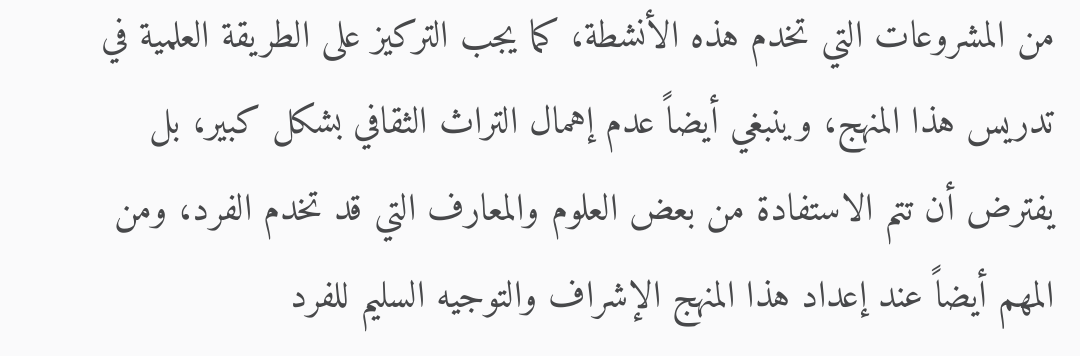من المشروعات التي تخدم هذه الأنشطة، كما يجب التركيز على الطريقة العلمية في تدريس هذا المنهج، وينبغي أيضاً عدم إهمال التراث الثقافي بشكل كبير، بل يفترض أن تتم الاستفادة من بعض العلوم والمعارف التي قد تخدم الفرد، ومن المهم أيضاً عند إعداد هذا المنهج الإشراف والتوجيه السليم للفرد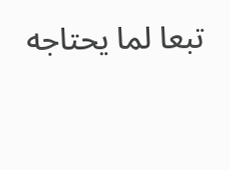تبعا لما يحتاجه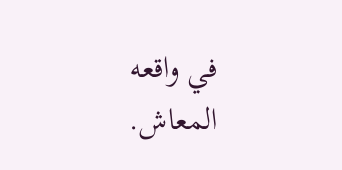في واقعه المعاش.